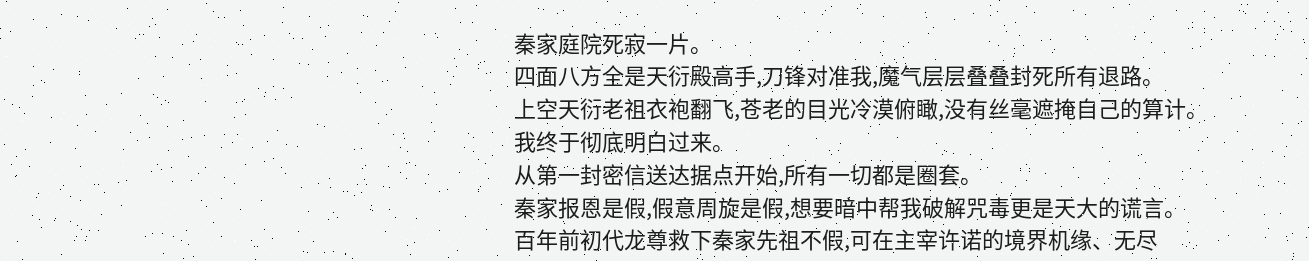秦家庭院死寂一片。
四面八方全是天衍殿高手,刀锋对准我,魔气层层叠叠封死所有退路。
上空天衍老祖衣袍翻飞,苍老的目光冷漠俯瞰,没有丝毫遮掩自己的算计。
我终于彻底明白过来。
从第一封密信送达据点开始,所有一切都是圈套。
秦家报恩是假,假意周旋是假,想要暗中帮我破解咒毒更是天大的谎言。
百年前初代龙尊救下秦家先祖不假,可在主宰许诺的境界机缘、无尽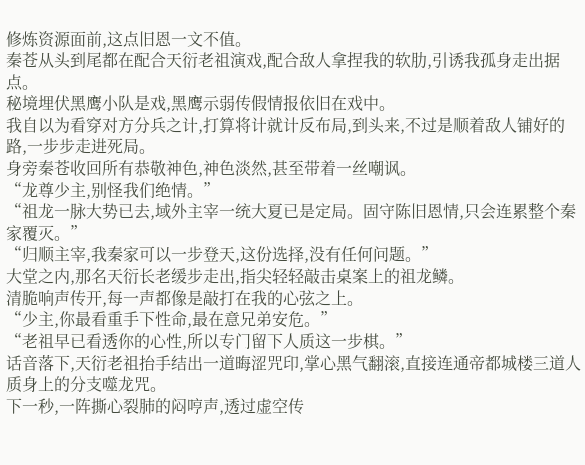修炼资源面前,这点旧恩一文不值。
秦苍从头到尾都在配合天衍老祖演戏,配合敌人拿捏我的软肋,引诱我孤身走出据点。
秘境埋伏黑鹰小队是戏,黑鹰示弱传假情报依旧在戏中。
我自以为看穿对方分兵之计,打算将计就计反布局,到头来,不过是顺着敌人铺好的路,一步步走进死局。
身旁秦苍收回所有恭敬神色,神色淡然,甚至带着一丝嘲讽。
“龙尊少主,别怪我们绝情。”
“祖龙一脉大势已去,域外主宰一统大夏已是定局。固守陈旧恩情,只会连累整个秦家覆灭。”
“归顺主宰,我秦家可以一步登天,这份选择,没有任何问题。”
大堂之内,那名天衍长老缓步走出,指尖轻轻敲击桌案上的祖龙鳞。
清脆响声传开,每一声都像是敲打在我的心弦之上。
“少主,你最看重手下性命,最在意兄弟安危。”
“老祖早已看透你的心性,所以专门留下人质这一步棋。”
话音落下,天衍老祖抬手结出一道晦涩咒印,掌心黑气翻滚,直接连通帝都城楼三道人质身上的分支噬龙咒。
下一秒,一阵撕心裂肺的闷哼声,透过虚空传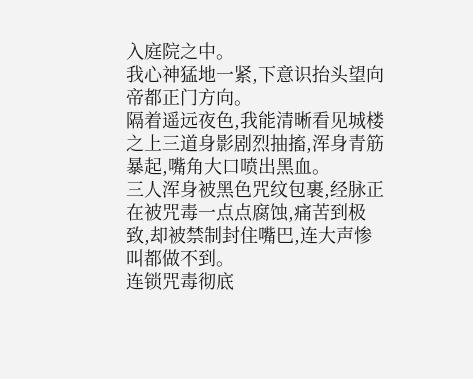入庭院之中。
我心神猛地一紧,下意识抬头望向帝都正门方向。
隔着遥远夜色,我能清晰看见城楼之上三道身影剧烈抽搐,浑身青筋暴起,嘴角大口喷出黑血。
三人浑身被黑色咒纹包裹,经脉正在被咒毒一点点腐蚀,痛苦到极致,却被禁制封住嘴巴,连大声惨叫都做不到。
连锁咒毒彻底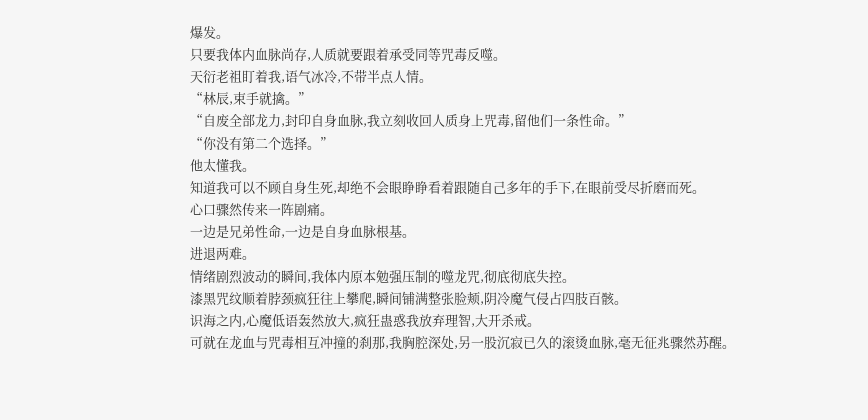爆发。
只要我体内血脉尚存,人质就要跟着承受同等咒毒反噬。
天衍老祖盯着我,语气冰冷,不带半点人情。
“林辰,束手就擒。”
“自废全部龙力,封印自身血脉,我立刻收回人质身上咒毒,留他们一条性命。”
“你没有第二个选择。”
他太懂我。
知道我可以不顾自身生死,却绝不会眼睁睁看着跟随自己多年的手下,在眼前受尽折磨而死。
心口骤然传来一阵剧痛。
一边是兄弟性命,一边是自身血脉根基。
进退两难。
情绪剧烈波动的瞬间,我体内原本勉强压制的噬龙咒,彻底彻底失控。
漆黑咒纹顺着脖颈疯狂往上攀爬,瞬间铺满整张脸颊,阴冷魔气侵占四肢百骸。
识海之内,心魔低语轰然放大,疯狂蛊惑我放弃理智,大开杀戒。
可就在龙血与咒毒相互冲撞的刹那,我胸腔深处,另一股沉寂已久的滚烫血脉,毫无征兆骤然苏醒。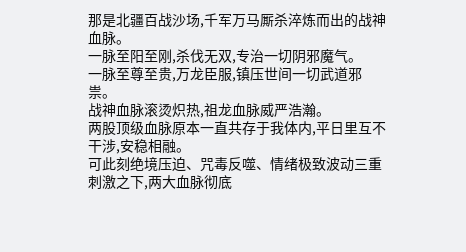那是北疆百战沙场,千军万马厮杀淬炼而出的战神血脉。
一脉至阳至刚,杀伐无双,专治一切阴邪魔气。
一脉至尊至贵,万龙臣服,镇压世间一切武道邪祟。
战神血脉滚烫炽热,祖龙血脉威严浩瀚。
两股顶级血脉原本一直共存于我体内,平日里互不干涉,安稳相融。
可此刻绝境压迫、咒毒反噬、情绪极致波动三重刺激之下,两大血脉彻底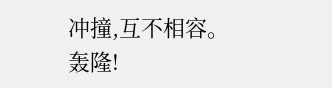冲撞,互不相容。
轰隆!